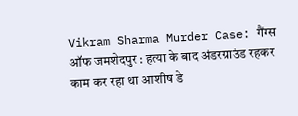Vikram Sharma Murder Case: गैंग्स ऑफ जमशेदपुर : हत्या के बाद अंडरग्राउंड रहकर काम कर रहा था आशीष डे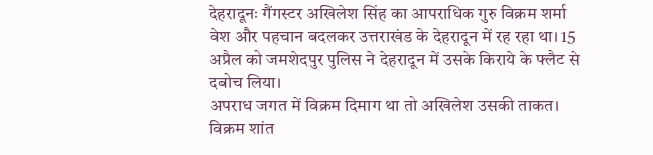देहरादूनः गैंगस्टर अखिलेश सिंह का आपराधिक गुरु विक्रम शर्मा वेश और पहचान बदलकर उत्तराखंड के देहरादून में रह रहा था। 15 अप्रैल को जमशेदपुर पुलिस ने देहरादून में उसके किराये के फ्लैट से दबोच लिया।
अपराध जगत में विक्रम दिमाग था तो अखिलेश उसकी ताकत। विक्रम शांत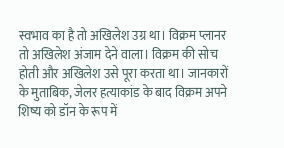स्वभाव का है तो अखिलेश उग्र था। विक्रम प्लानर तो अखिलेश अंजाम देने वाला। विक्रम की सोच होती और अखिलेश उसे पूरा करता था। जानकारों के मुताबिक, जेलर हत्याकांड के बाद विक्रम अपने शिष्य को डॉन के रूप में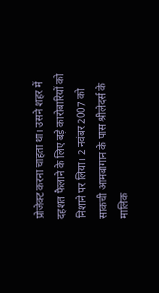प्रोजेक्ट करना चाहता था। उसने शहर में दहशत फैलाने के लिए बड़े कारोबारियों को निशाने पर लिया। 2 नवंबर 2007 को साकची आमबागान के पास श्रीलेदर्स के मालिक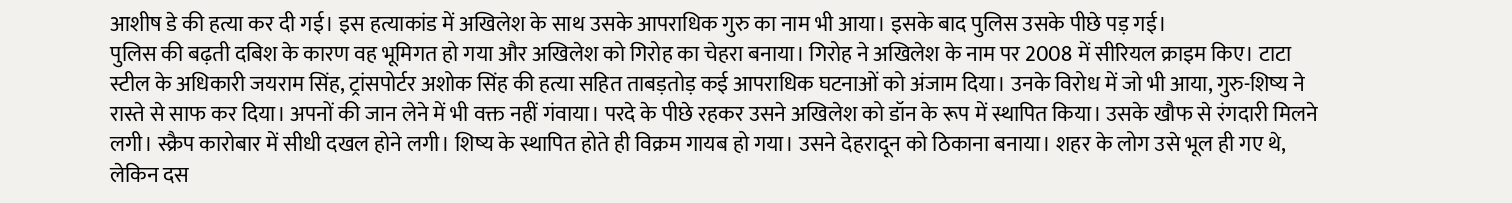आशीष डे की हत्या कर दी गई। इस हत्याकांड में अखिलेश के साथ उसके आपराधिक गुरु का नाम भी आया। इसके बाद पुलिस उसके पीछे पड़ गई।
पुलिस की बढ़ती दबिश के कारण वह भूमिगत हो गया और अखिलेश को गिरोह का चेहरा बनाया। गिरोह ने अखिलेश के नाम पर 2008 में सीरियल क्राइम किए। टाटा स्टील के अधिकारी जयराम सिंह, ट्रांसपोर्टर अशोक सिंह की हत्या सहित ताबड़तोड़ कई आपराधिक घटनाओं को अंजाम दिया। उनके विरोध में जो भी आया, गुरु-शिष्य ने रास्ते से साफ कर दिया। अपनों की जान लेने में भी वक्त नहीं गंवाया। परदे के पीछे रहकर उसने अखिलेश को डॉन के रूप में स्थापित किया। उसके खौफ से रंगदारी मिलने लगी। स्क्रैप कारोबार में सीधी दखल होने लगी। शिष्य के स्थापित होते ही विक्रम गायब हो गया। उसने देहरादून को ठिकाना बनाया। शहर के लोग उसे भूल ही गए थे, लेकिन दस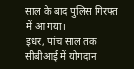साल के बाद पुलिस गिरफ्त में आ गया।
इधर, पांच साल तक सीबीआई में योगदान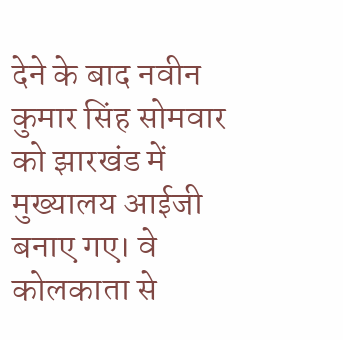देने के बाद नवीन कुमार सिंह सोमवार को झारखंड में मुख्यालय आईजी बनाए गए। वे कोलकाता से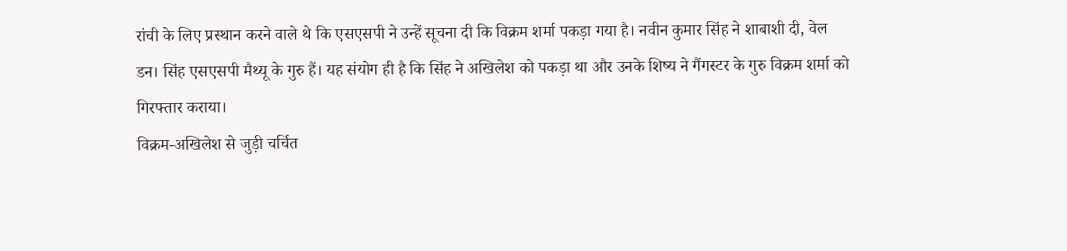रांची के लिए प्रस्थान करने वाले थे कि एसएसपी ने उन्हें सूचना दी कि विक्रम शर्मा पकड़ा गया है। नवीन कुमार सिंह ने शाबाशी दी, वेल डन। सिंह एसएसपी मैथ्यू के गुरु हैं। यह संयोग ही है कि सिंह ने अखिलेश को पकड़ा था और उनके शिष्य ने गैंगस्टर के गुरु विक्रम शर्मा को गिरफ्तार कराया।
विक्रम-अखिलेश से जुड़ी चर्चित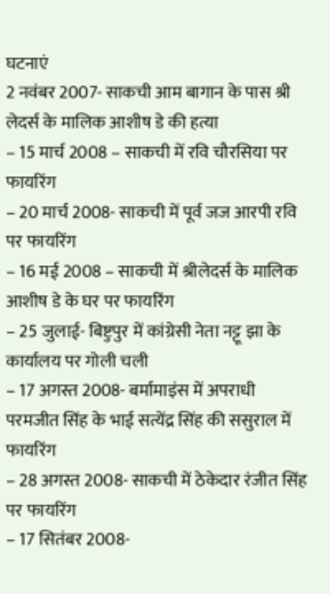घटनाएं
2 नवंबर 2007- साकची आम बागान के पास श्री लेदर्स के मालिक आशीष डे की हत्या
– 15 मार्च 2008 – साकची में रवि चौरसिया पर फायरिंग
– 20 मार्च 2008- साकची में पूर्व जज आरपी रवि पर फायरिंग
– 16 मई 2008 – साकची में श्रीलेदर्स के मालिक आशीष डे के घर पर फायरिंग
– 25 जुलाई- बिष्टुपुर में कांग्रेसी नेता नट्टू झा के कार्यालय पर गोली चली
– 17 अगस्त 2008- बर्मामाइंस में अपराधी परमजीत सिंह के भाई सत्येंद्र सिंह की ससुराल में फायरिंग
– 28 अगस्त 2008- साकची में ठेकेदार रंजीत सिंह पर फायरिंग
– 17 सितंबर 2008-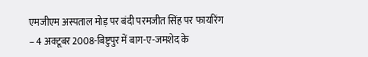एमजीएम अस्पताल मोड़ पर बंदी परमजीत सिंह पर फायरिंग
– 4 अक्टूबर 2008-बिष्टुपुर में बाग-ए-जमशेद के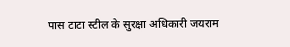पास टाटा स्टील के सुरक्षा अधिकारी जयराम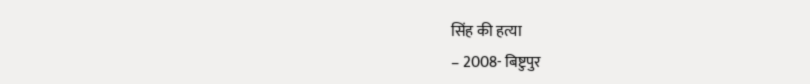सिंह की हत्या
– 2008- बिष्टुपुर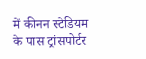में कीनन स्टेडियम के पास ट्रांसपोर्टर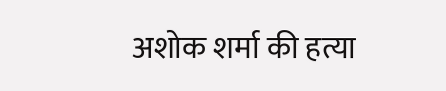अशोक शर्मा की हत्या